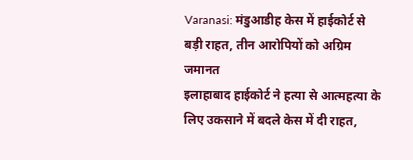Varanasi: मंडुआडीह केस में हाईकोर्ट से बड़ी राहत, तीन आरोपियों को अग्रिम जमानत
इलाहाबाद हाईकोर्ट ने हत्या से आत्महत्या के लिए उकसाने में बदले केस में दी राहत,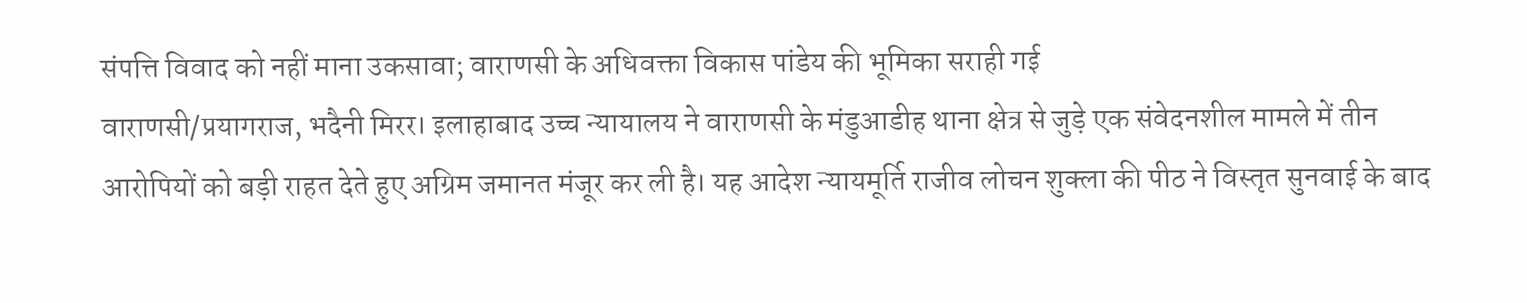संपत्ति विवाद को नहीं माना उकसावा; वाराणसी के अधिवक्ता विकास पांडेय की भूमिका सराही गई
वाराणसी/प्रयागराज, भदैनी मिरर। इलाहाबाद उच्च न्यायालय ने वाराणसी के मंडुआडीह थाना क्षेत्र से जुड़े एक संवेदनशील मामले में तीन आरोपियों को बड़ी राहत देते हुए अग्रिम जमानत मंजूर कर ली है। यह आदेश न्यायमूर्ति राजीव लोचन शुक्ला की पीठ ने विस्तृत सुनवाई के बाद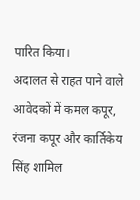पारित किया।
अदालत से राहत पाने वाले आवेदकों में कमल कपूर, रंजना कपूर और कार्तिकेय सिंह शामिल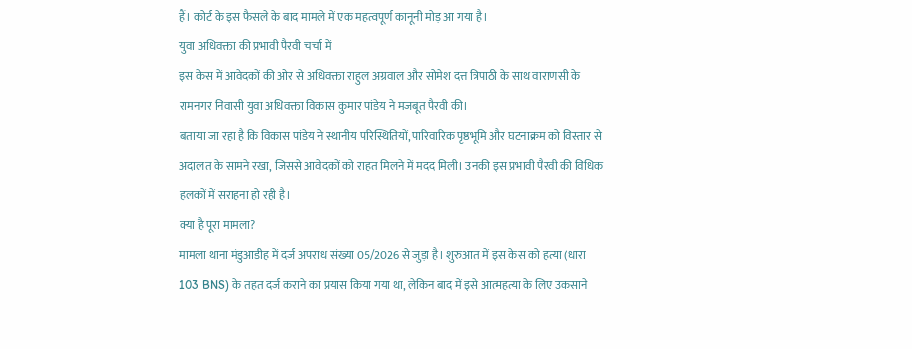हैं। कोर्ट के इस फैसले के बाद मामले में एक महत्वपूर्ण कानूनी मोड़ आ गया है।
युवा अधिवक्ता की प्रभावी पैरवी चर्चा में
इस केस में आवेदकों की ओर से अधिवक्ता राहुल अग्रवाल और सोमेश दत्त त्रिपाठी के साथ वाराणसी के रामनगर निवासी युवा अधिवक्ता विकास कुमार पांडेय ने मजबूत पैरवी की।
बताया जा रहा है कि विकास पांडेय ने स्थानीय परिस्थितियों, पारिवारिक पृष्ठभूमि और घटनाक्रम को विस्तार से अदालत के सामने रखा, जिससे आवेदकों को राहत मिलने में मदद मिली। उनकी इस प्रभावी पैरवी की विधिक हलकों में सराहना हो रही है।
क्या है पूरा मामला?
मामला थाना मंडुआडीह में दर्ज अपराध संख्या 05/2026 से जुड़ा है। शुरुआत में इस केस को हत्या (धारा 103 BNS) के तहत दर्ज कराने का प्रयास किया गया था, लेकिन बाद में इसे आत्महत्या के लिए उकसाने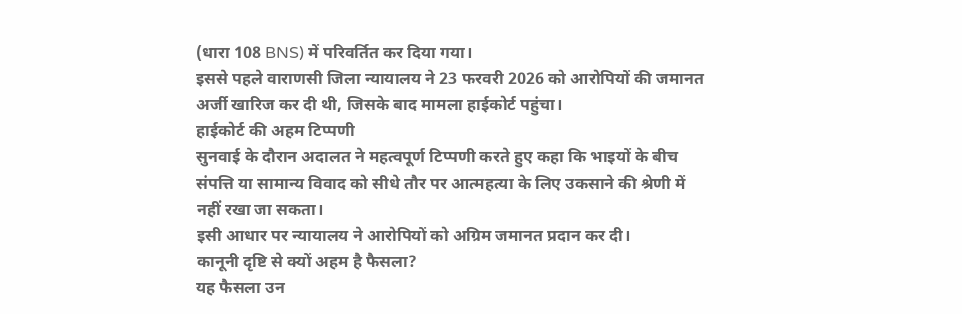(धारा 108 BNS) में परिवर्तित कर दिया गया।
इससे पहले वाराणसी जिला न्यायालय ने 23 फरवरी 2026 को आरोपियों की जमानत अर्जी खारिज कर दी थी, जिसके बाद मामला हाईकोर्ट पहुंचा।
हाईकोर्ट की अहम टिप्पणी
सुनवाई के दौरान अदालत ने महत्वपूर्ण टिप्पणी करते हुए कहा कि भाइयों के बीच संपत्ति या सामान्य विवाद को सीधे तौर पर आत्महत्या के लिए उकसाने की श्रेणी में नहीं रखा जा सकता।
इसी आधार पर न्यायालय ने आरोपियों को अग्रिम जमानत प्रदान कर दी।
कानूनी दृष्टि से क्यों अहम है फैसला?
यह फैसला उन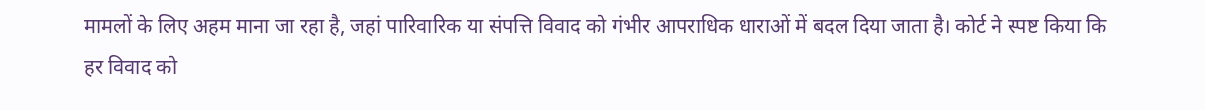मामलों के लिए अहम माना जा रहा है, जहां पारिवारिक या संपत्ति विवाद को गंभीर आपराधिक धाराओं में बदल दिया जाता है। कोर्ट ने स्पष्ट किया कि हर विवाद को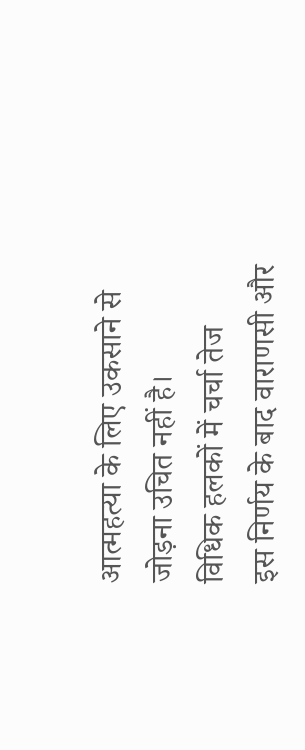आत्महत्या के लिए उकसाने से जोड़ना उचित नहीं है।
विधिक हलकों में चर्चा तेज
इस निर्णय के बाद वाराणसी और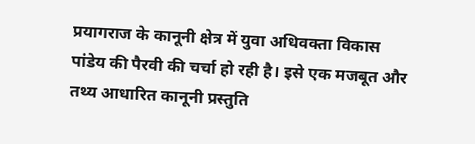प्रयागराज के कानूनी क्षेत्र में युवा अधिवक्ता विकास पांडेय की पैरवी की चर्चा हो रही है। इसे एक मजबूत और तथ्य आधारित कानूनी प्रस्तुति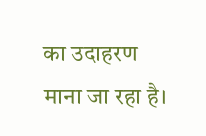का उदाहरण माना जा रहा है।